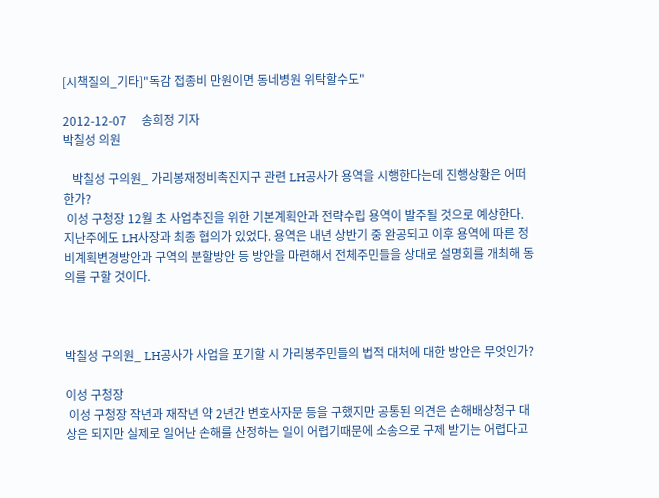[시책질의_기타]"독감 접종비 만원이면 동네병원 위탁할수도"

2012-12-07     송희정 기자
박칠성 의원

   박칠성 구의원_ 가리봉재정비촉진지구 관련 LH공사가 용역을 시행한다는데 진행상황은 어떠한가?
 이성 구청장 12월 초 사업추진을 위한 기본계획안과 전략수립 용역이 발주될 것으로 예상한다. 지난주에도 LH사장과 최종 협의가 있었다. 용역은 내년 상반기 중 완공되고 이후 용역에 따른 정비계획변경방안과 구역의 분할방안 등 방안을 마련해서 전체주민들을 상대로 설명회를 개최해 동의를 구할 것이다.



박칠성 구의원_ LH공사가 사업을 포기할 시 가리봉주민들의 법적 대처에 대한 방안은 무엇인가?

이성 구청장
 이성 구청장 작년과 재작년 약 2년간 변호사자문 등을 구했지만 공통된 의견은 손해배상청구 대상은 되지만 실제로 일어난 손해를 산정하는 일이 어렵기때문에 소송으로 구제 받기는 어렵다고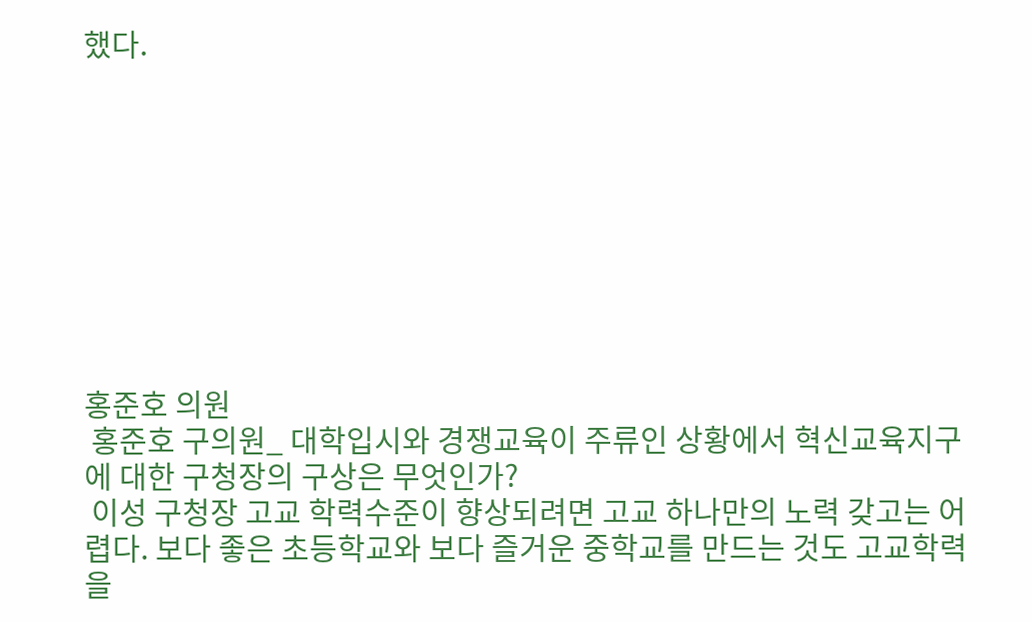했다.









홍준호 의원
 홍준호 구의원_ 대학입시와 경쟁교육이 주류인 상황에서 혁신교육지구에 대한 구청장의 구상은 무엇인가?
 이성 구청장 고교 학력수준이 향상되려면 고교 하나만의 노력 갖고는 어렵다. 보다 좋은 초등학교와 보다 즐거운 중학교를 만드는 것도 고교학력을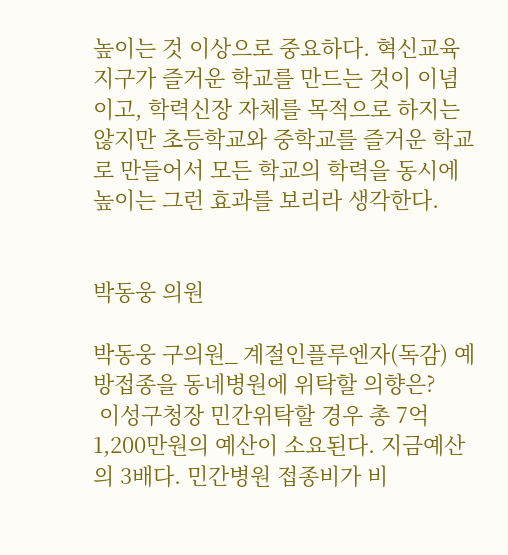높이는 것 이상으로 중요하다. 혁신교육지구가 즐거운 학교를 만드는 것이 이념이고, 학력신장 자체를 목적으로 하지는 않지만 초등학교와 중학교를 즐거운 학교로 만들어서 모든 학교의 학력을 동시에 높이는 그런 효과를 보리라 생각한다.


박동웅 의원

박동웅 구의원_ 계절인플루엔자(독감) 예방접종을 동네병원에 위탁할 의향은?
 이성구청장 민간위탁할 경우 총 7억1,200만원의 예산이 소요된다. 지금예산의 3배다. 민간병원 접종비가 비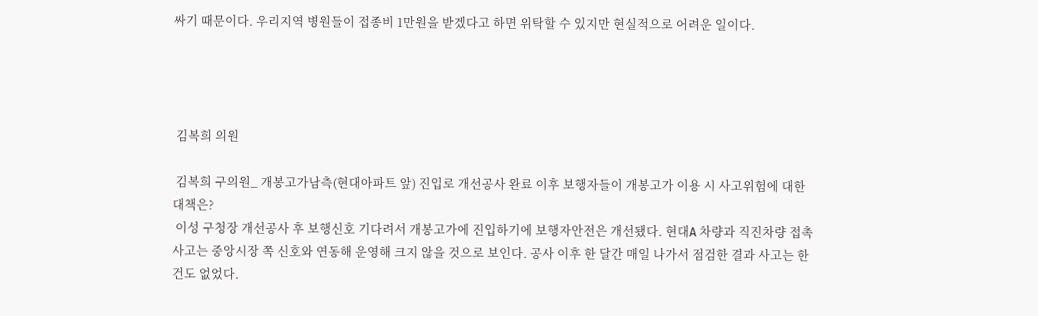싸기 때문이다. 우리지역 병원들이 접종비 1만원을 받겠다고 하면 위탁할 수 있지만 현실적으로 어려운 일이다.




 김복희 의원

 김복희 구의원_ 개봉고가남측(현대아파트 앞) 진입로 개선공사 완료 이후 보행자들이 개봉고가 이용 시 사고위험에 대한 대책은?
 이성 구청장 개선공사 후 보행신호 기다려서 개봉고가에 진입하기에 보행자안전은 개선됐다. 현대A 차량과 직진차량 접촉사고는 중앙시장 쪽 신호와 연동해 운영해 크지 않을 것으로 보인다. 공사 이후 한 달간 매일 나가서 점검한 결과 사고는 한 건도 없었다.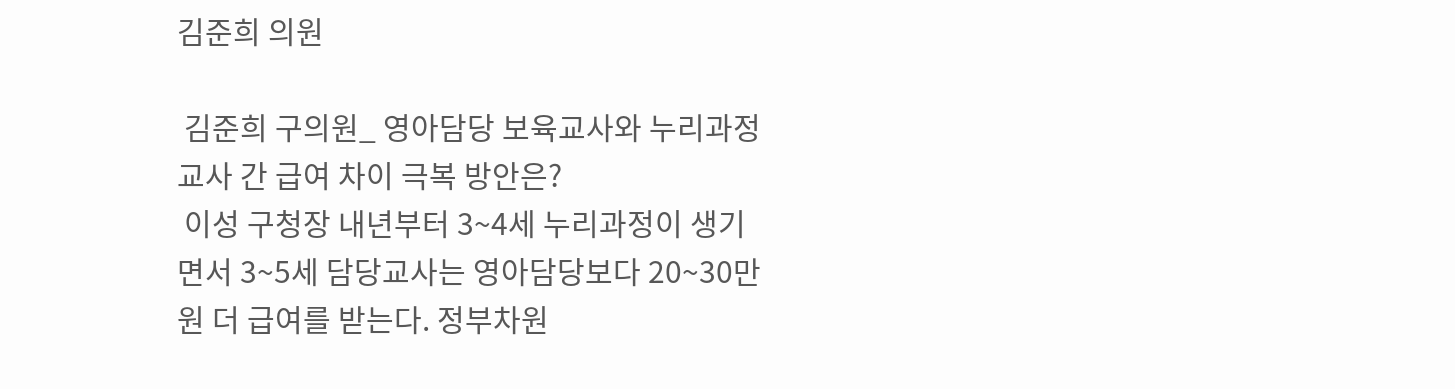김준희 의원

 김준희 구의원_ 영아담당 보육교사와 누리과정 교사 간 급여 차이 극복 방안은?
 이성 구청장 내년부터 3~4세 누리과정이 생기면서 3~5세 담당교사는 영아담당보다 20~30만원 더 급여를 받는다. 정부차원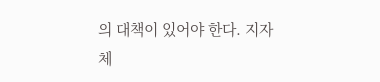의 대책이 있어야 한다. 지자체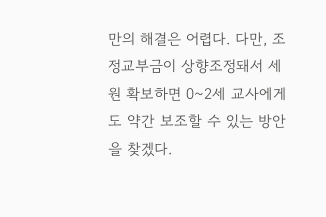만의 해결은 어렵다. 다만, 조정교부금이 상향조정돼서 세원 확보하면 0~2세 교사에게도 약간 보조할 수 있는 방안을 찾겠다.